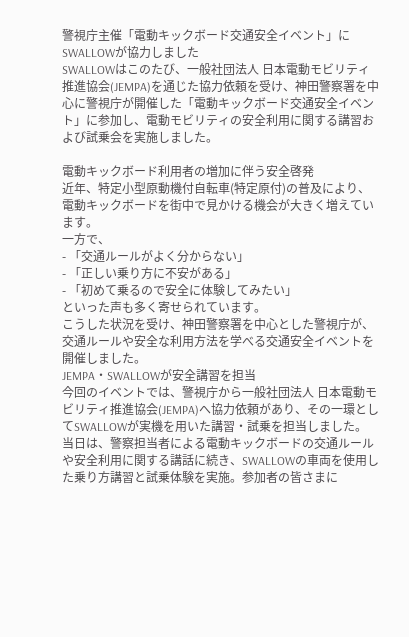警視庁主催「電動キックボード交通安全イベント」にSWALLOWが協力しました
SWALLOWはこのたび、一般社団法人 日本電動モビリティ推進協会(JEMPA)を通じた協力依頼を受け、神田警察署を中心に警視庁が開催した「電動キックボード交通安全イベント」に参加し、電動モビリティの安全利用に関する講習および試乗会を実施しました。

電動キックボード利用者の増加に伴う安全啓発
近年、特定小型原動機付自転車(特定原付)の普及により、電動キックボードを街中で見かける機会が大きく増えています。
一方で、
- 「交通ルールがよく分からない」
- 「正しい乗り方に不安がある」
- 「初めて乗るので安全に体験してみたい」
といった声も多く寄せられています。
こうした状況を受け、神田警察署を中心とした警視庁が、交通ルールや安全な利用方法を学べる交通安全イベントを開催しました。
JEMPA・SWALLOWが安全講習を担当
今回のイベントでは、警視庁から一般社団法人 日本電動モビリティ推進協会(JEMPA)へ協力依頼があり、その一環としてSWALLOWが実機を用いた講習・試乗を担当しました。
当日は、警察担当者による電動キックボードの交通ルールや安全利用に関する講話に続き、SWALLOWの車両を使用した乗り方講習と試乗体験を実施。参加者の皆さまに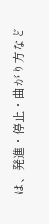は、発進・停止・曲がり方など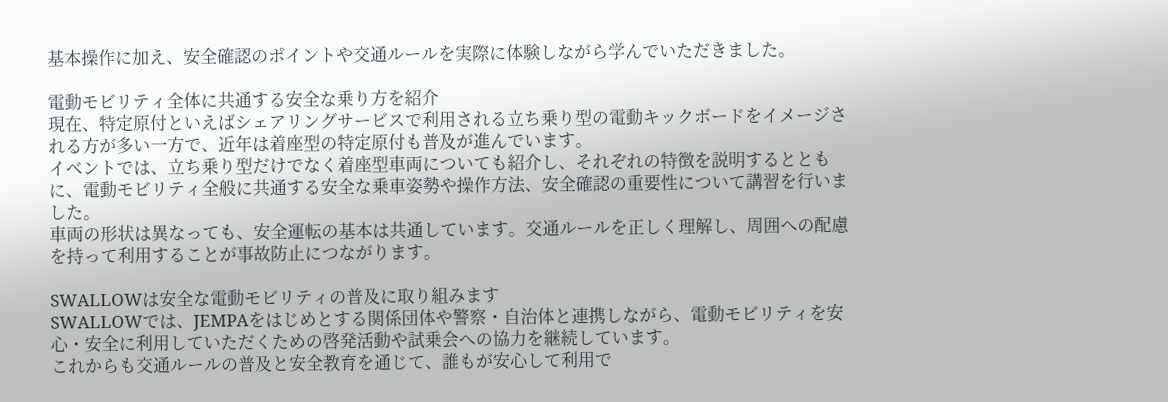基本操作に加え、安全確認のポイントや交通ルールを実際に体験しながら学んでいただきました。

電動モビリティ全体に共通する安全な乗り方を紹介
現在、特定原付といえばシェアリングサービスで利用される立ち乗り型の電動キックボードをイメージされる方が多い一方で、近年は着座型の特定原付も普及が進んでいます。
イベントでは、立ち乗り型だけでなく着座型車両についても紹介し、それぞれの特徴を説明するとともに、電動モビリティ全般に共通する安全な乗車姿勢や操作方法、安全確認の重要性について講習を行いました。
車両の形状は異なっても、安全運転の基本は共通しています。交通ルールを正しく理解し、周囲への配慮を持って利用することが事故防止につながります。

SWALLOWは安全な電動モビリティの普及に取り組みます
SWALLOWでは、JEMPAをはじめとする関係団体や警察・自治体と連携しながら、電動モビリティを安心・安全に利用していただくための啓発活動や試乗会への協力を継続しています。
これからも交通ルールの普及と安全教育を通じて、誰もが安心して利用で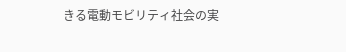きる電動モビリティ社会の実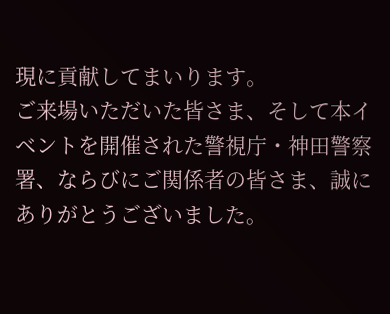現に貢献してまいります。
ご来場いただいた皆さま、そして本イベントを開催された警視庁・神田警察署、ならびにご関係者の皆さま、誠にありがとうございました。